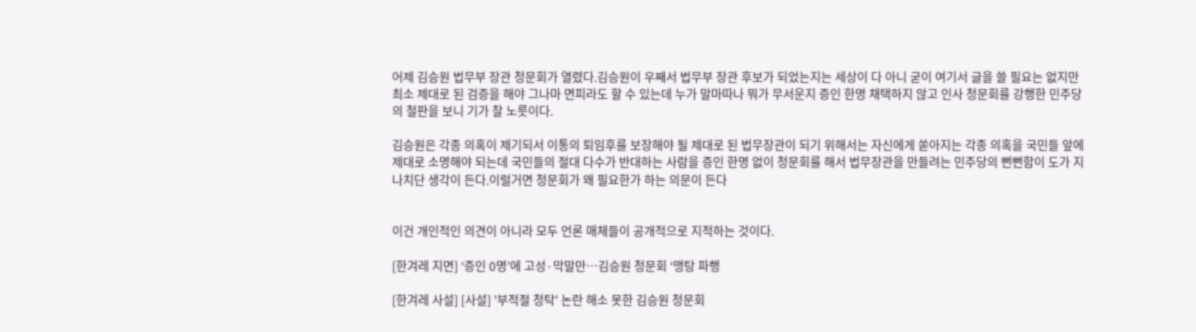어제 김승원 법무부 장관 청문회가 열렸다.김승원이 우째서 법무부 장관 후보가 되었는지는 세상이 다 아니 굳이 여기서 글을 쓸 필요는 없지만 최소 제대로 된 검증을 해야 그나마 면피라도 할 수 있는데 누가 말마따나 뭐가 무서운지 증인 한명 채택하지 않고 인사 청문회를 강행한 민주당의 철판을 보니 기가 찰 노릇이다.

김승원은 각종 의혹이 제기되서 이통의 퇴임후를 보장해야 될 제대로 된 법무장관이 되기 위해서는 자신에게 쏟아지는 각종 의혹을 국민들 앞에 제대로 소명해야 되는데 국민들의 절대 다수가 반대하는 사람을 증인 한명 없이 청문회를 해서 법무장관을 만들려는 민주당의 뻔뻔함이 도가 지나치단 생각이 든다.이럴거면 청문회가 왜 필요한가 하는 의문이 든다


이건 개인적인 의견이 아니라 모두 언론 매체들이 공개적으로 지적하는 것이다.

[한겨레 지면] ‘증인 0명’에 고성·막말만…김승원 청문회 ‘맹탕 파행

[한겨레 사설] [사설] '부적절 청탁' 논란 해소 못한 김승원 청문회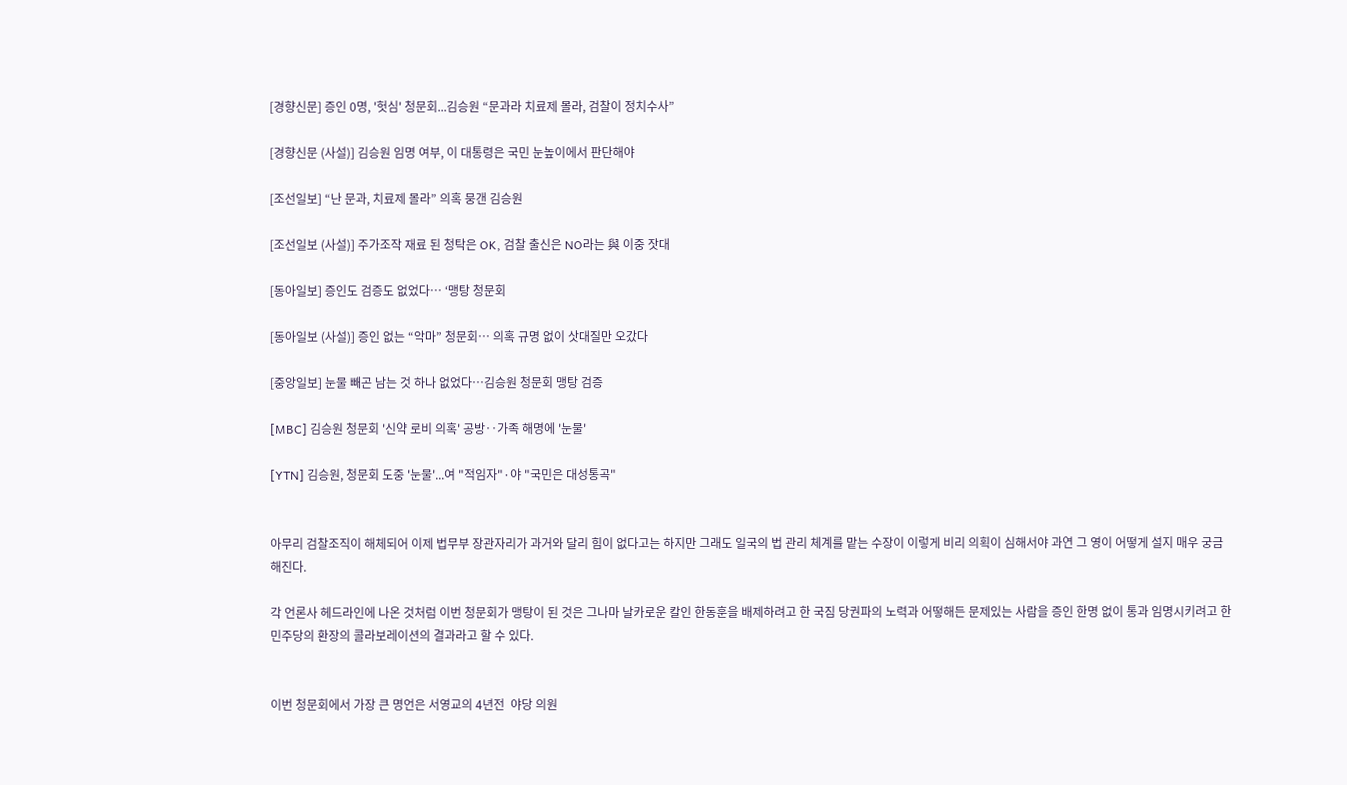[경향신문] 증인 0명, '헛심' 청문회...김승원 “문과라 치료제 몰라, 검찰이 정치수사”

[경향신문 (사설)] 김승원 임명 여부, 이 대통령은 국민 눈높이에서 판단해야

[조선일보] “난 문과, 치료제 몰라” 의혹 뭉갠 김승원

[조선일보 (사설)] 주가조작 재료 된 청탁은 OK, 검찰 출신은 NO라는 與 이중 잣대

[동아일보] 증인도 검증도 없었다… ‘맹탕 청문회

[동아일보 (사설)] 증인 없는 “악마” 청문회… 의혹 규명 없이 삿대질만 오갔다

[중앙일보] 눈물 빼곤 남는 것 하나 없었다…김승원 청문회 맹탕 검증

[MBC] 김승원 청문회 '신약 로비 의혹' 공방‥가족 해명에 '눈물'

[YTN] 김승원, 청문회 도중 '눈물'...여 "적임자"·야 "국민은 대성통곡"


아무리 검찰조직이 해체되어 이제 법무부 장관자리가 과거와 달리 힘이 없다고는 하지만 그래도 일국의 법 관리 체계를 맡는 수장이 이렇게 비리 의획이 심해서야 과연 그 영이 어떻게 설지 매우 궁금해진다.

각 언론사 헤드라인에 나온 것처럼 이번 청문회가 맹탕이 된 것은 그나마 날카로운 칼인 한동훈을 배제하려고 한 국짐 당권파의 노력과 어떻해든 문제있는 사람을 증인 한명 없이 통과 임명시키려고 한 민주당의 환장의 콜라보레이션의 결과라고 할 수 있다.


이번 청문회에서 가장 큰 명언은 서영교의 4년전  야당 의원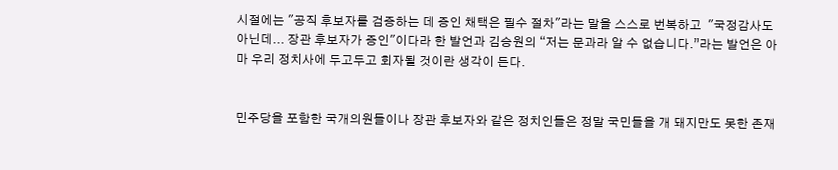시절에는 "공직 후보자를 검증하는 데 증인 채택은 필수 절차"라는 말을 스스로 번복하고  "국정감사도 아닌데... 장관 후보자가 증인"이다라 한 발언과 김승원의 “저는 문과라 알 수 없습니다.”라는 발언은 아마 우리 정치사에 두고두고 회자될 것이란 생각이 든다.


민주당을 포함한 국개의원들이나 장관 후보자와 같은 정치인들은 정말 국민들을 개 돼지만도 못한 존재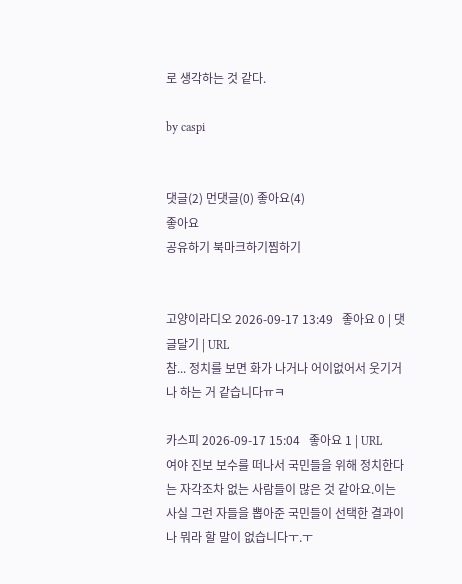로 생각하는 것 같다.

by caspi


댓글(2) 먼댓글(0) 좋아요(4)
좋아요
공유하기 북마크하기찜하기


고양이라디오 2026-09-17 13:49   좋아요 0 | 댓글달기 | URL
참... 정치를 보면 화가 나거나 어이없어서 웃기거나 하는 거 같습니다ㅠㅋ

카스피 2026-09-17 15:04   좋아요 1 | URL
여야 진보 보수를 떠나서 국민들을 위해 정치한다는 자각조차 없는 사람들이 많은 것 같아요.이는 사실 그런 자들을 뽑아준 국민들이 선택한 결과이나 뭐라 할 말이 없습니다ㅜ.ㅜ